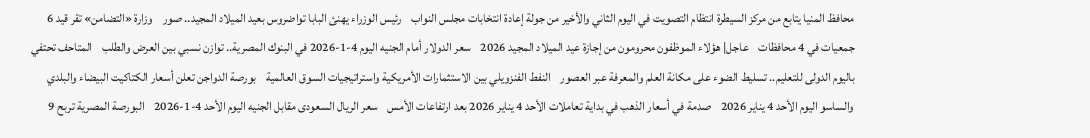محافظ المنيا يتابع من مركز السيطرة انتظام التصويت في اليوم الثاني والأخير من جولة إعادة انتخابات مجلس النواب    رئيس الوزراء يهنئ البابا تواضروس بعيد الميلاد المجيد.. صور    وزارة «التضامن» تقر قيد 6 جمعيات في 4 محافظات    عاجل| هؤلاء الموظفون محرومون من إجازة عيد الميلاد المجيد 2026    سعر الدولار أمام الجنيه اليوم 4-1-2026 في البنوك المصرية.. توازن نسبي بين العرض والطلب    المتاحف تحتفي باليوم الدولى للتعليم.. تسليط الضوء على مكانة العلم والمعرفة عبر العصور    النفط الفنزويلي بين الاستثمارات الأمريكية واستراتيجيات السوق العالمية    بورصة الدواجن تعلن أسعار الكتاكيت البيضاء والبلدي والساسو اليوم الأحد 4 يناير 2026    صدمة في أسعار الذهب في بداية تعاملات الأحد 4 يناير 2026 بعد ارتفاعات الأمس    سعر الريال السعودى مقابل الجنيه اليوم الأحد 4-1-2026    البورصة المصرية تربح 9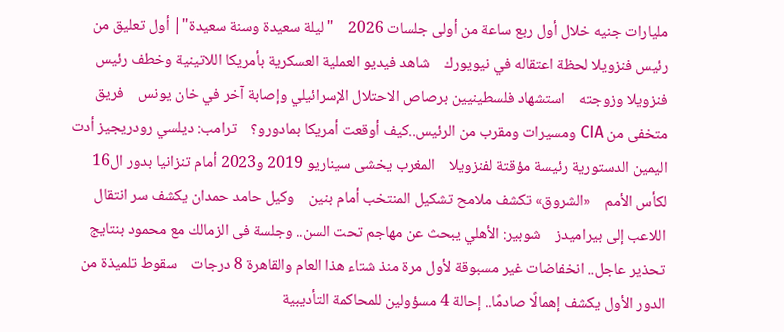مليارات جنيه خلال أول ربع ساعة من أولى جلسات 2026    "ليلة سعيدة وسنة سعيدة"| أول تعليق من رئيس فنزويلا لحظة اعتقاله في نيويورك    شاهد فيديو العملية العسكرية بأمريكا اللاتينية وخطف رئيس فنزويلا وزوجته    استشهاد فلسطينيين برصاص الاحتلال الإسرائيلي وإصابة آخر في خان يونس    فريق متخفى من CIA ومسيرات ومقرب من الرئيس..كيف أوقعت أمريكا بمادورو؟    ترامب: ديلسي رودريجيز أدت اليمين الدستورية رئيسة مؤقتة لفنزويلا    المغرب يخشى سيناريو 2019 و2023 أمام تنزانيا بدور ال16 لكأس الأمم    «الشروق» تكشف ملامح تشكيل المنتخب أمام بنين    وكيل حامد حمدان يكشف سر انتقال اللاعب إلى بيراميدز    شوبير: الأهلي يبحث عن مهاجم تحت السن.. وجلسة فى الزمالك مع محمود بنتايج    تحذير عاجل.. انخفاضات غير مسبوقة لأول مرة منذ شتاء هذا العام والقاهرة 8 درجات    سقوط تلميذة من الدور الأول يكشف إهمالًا صادمًا.. إحالة 4 مسؤولين للمحاكمة التأديبية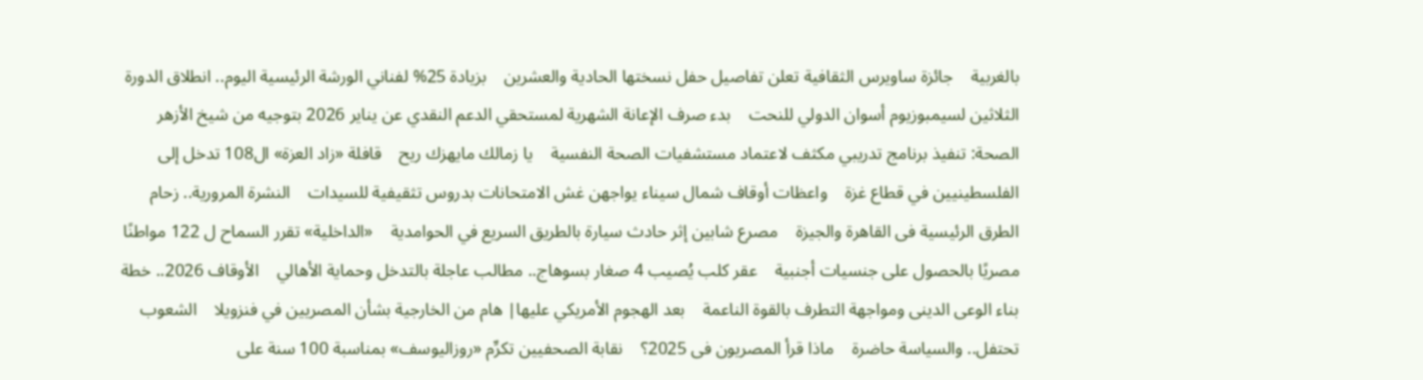بالغربية    جائزة ساويرس الثقافية تعلن تفاصيل حفل نسختها الحادية والعشرين    بزيادة 25% لفناني الورشة الرئيسية اليوم.. انطلاق الدورة الثلاثين لسيمبوزيوم أسوان الدولي للنحت    بدء صرف الإعانة الشهرية لمستحقي الدعم النقدي عن يناير 2026 بتوجيه من شيخ الأزهر    الصحة: تنفيذ برنامج تدريبي مكثف لاعتماد مستشفيات الصحة النفسية    يا زمالك مايهزك ريح    قافلة «زاد العزة» ال108 تدخل إلى الفلسطينيين في قطاع غزة    واعظات أوقاف شمال سيناء يواجهن غش الامتحانات بدروس تثقيفية للسيدات    النشرة المرورية.. زحام الطرق الرئيسية فى القاهرة والجيزة    مصرع شابين إثر حادث سيارة بالطريق السريع في الحوامدية    «الداخلية» تقرر السماح ل 122 مواطنًا مصريًا بالحصول على جنسيات أجنبية    عقر كلب يُصيب 4 صغار بسوهاج.. مطالب عاجلة بالتدخل وحماية الأهالي    الأوقاف 2026.. خطة بناء الوعى الدينى ومواجهة التطرف بالقوة الناعمة    بعد الهجوم الأمريكي عليها| هام من الخارجية بشأن المصريين في فنزويلا    الشعوب تحتفل.. والسياسة حاضرة    ماذا قرأ المصريون فى 2025؟    نقابة الصحفيين تكرِّم «روزاليوسف» بمناسبة 100 سنة على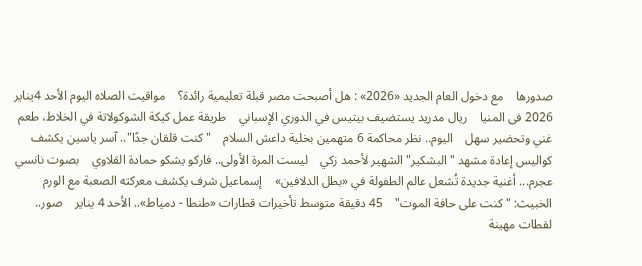صدورها    مع دخول العام الجديد «2026» : هل أصبحت مصر قبلة تعليمية رائدة؟    مواقيت الصلاه اليوم الأحد 4يناير 2026 فى المنيا    ريال مدريد يستضيف بيتيس في الدوري الإسباني    طريقة عمل كيكة الشوكولاتة في الخلاط، طعم غني وتحضير سهل    اليوم.. نظر محاكمة 6 متهمين بخلية داعش السلام    "كنت قلقان جدًا".. آسر ياسين يكشف كواليس إعادة مشهد "البشكير" الشهير لأحمد زكي    ليست المرة الأولى.. فاركو يشكو حمادة القلاوي    بصوت نانسي عجرم... أغنية جديدة تُشعل عالم الطفولة في «بطل الدلافين»    إسماعيل شرف يكشف معركته الصعبة مع الورم الخبيث: "كنت على حافة الموت"    45 دقيقة متوسط تأخيرات قطارات «طنطا - دمياط».. الأحد 4 يناير    صور.. لقطات مهينة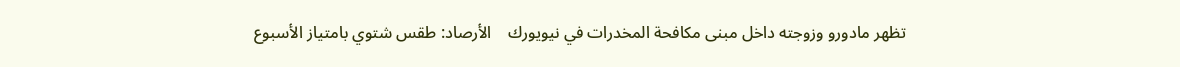تظهر مادورو وزوجته داخل مبنى مكافحة المخدرات في نيويورك    الأرصاد: طقس شتوي بامتياز الأسبوع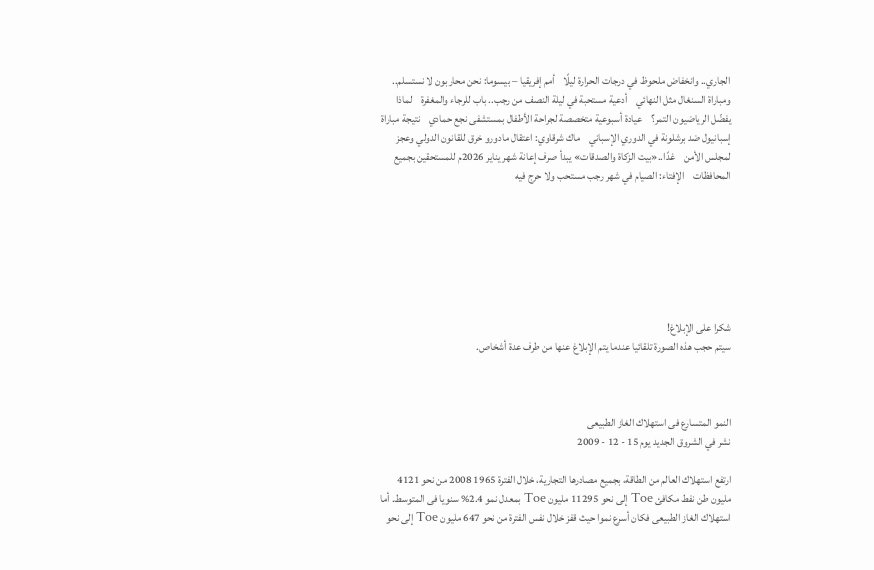الجاري.. وانخفاض ملحوظ في درجات الحرارة ليلًا    أمم إفريقيا – بيسوما: نحن محاربون لا نستسلم.. ومباراة السنغال مثل النهائي    أدعية مستحبة في ليلة النصف من رجب.. باب للرجاء والمغفرة    لماذا يفضّل الرياضيون التمر؟    عيادة أسبوعية متخصصة لجراحة الأطفال بمستشفى نجع حمادي    نتيجة مباراة إسبانيول ضد برشلونة في الدوري الإسباني    ماك شرقاوي: اعتقال مادورو خرق للقانون الدولي وعجز لمجلس الأمن    غدًا..«بيت الزكاة والصدقات» يبدأ صرف إعانة شهر يناير 2026م للمستحقين بجميع المحافظات    الإفتاء: الصيام في شهر رجب مستحب ولا حرج فيه







شكرا على الإبلاغ!
سيتم حجب هذه الصورة تلقائيا عندما يتم الإبلاغ عنها من طرف عدة أشخاص.



النمو المتسارع فى استهلاك الغاز الطبيعى
نشر في الشروق الجديد يوم 15 - 12 - 2009

ارتفع استهلاك العالم من الطاقة، بجميع مصادرها التجارية، خلال الفترة 1965 2008 من نحو 4121 مليون طن نفط مكافئ Toe إلى نحو 11295 مليون Toe بمعدل نمو 2.4% سنويا فى المتوسط. أما استهلاك الغاز الطبيعى فكان أسرع نموا حيث قفز خلال نفس الفترة من نحو 647 مليون Toe إلى نحو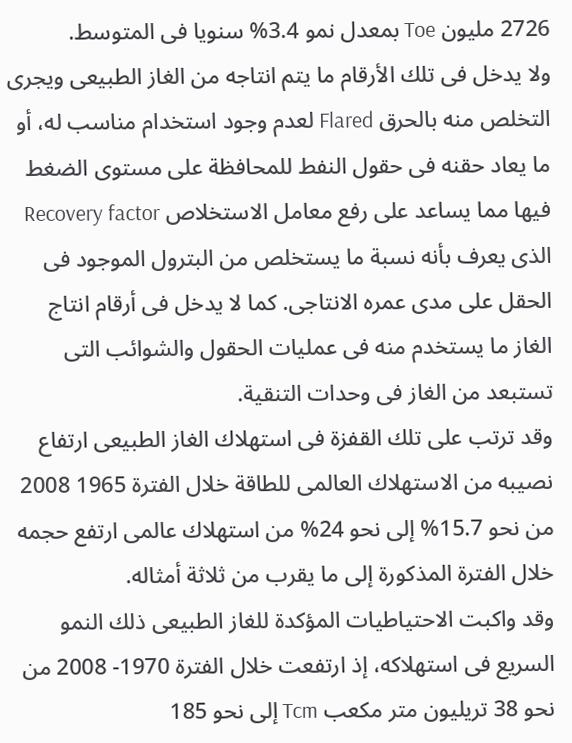2726 مليون Toe بمعدل نمو 3.4% سنويا فى المتوسط.
ولا يدخل فى تلك الأرقام ما يتم انتاجه من الغاز الطبيعى ويجرى التخلص منه بالحرق Flared لعدم وجود استخدام مناسب له، أو ما يعاد حقنه فى حقول النفط للمحافظة على مستوى الضغط فيها مما يساعد على رفع معامل الاستخلاص Recovery factor الذى يعرف بأنه نسبة ما يستخلص من البترول الموجود فى الحقل على مدى عمره الانتاجى. كما لا يدخل فى أرقام انتاج الغاز ما يستخدم منه فى عمليات الحقول والشوائب التى تستبعد من الغاز فى وحدات التنقية.
وقد ترتب على تلك القفزة فى استهلاك الغاز الطبيعى ارتفاع نصيبه من الاستهلاك العالمى للطاقة خلال الفترة 1965 2008 من نحو 15.7% إلى نحو 24% من استهلاك عالمى ارتفع حجمه خلال الفترة المذكورة إلى ما يقرب من ثلاثة أمثاله.
وقد واكبت الاحتياطيات المؤكدة للغاز الطبيعى ذلك النمو السريع فى استهلاكه، إذ ارتفعت خلال الفترة 1970- 2008 من نحو 38 تريليون متر مكعب Tcm إلى نحو 185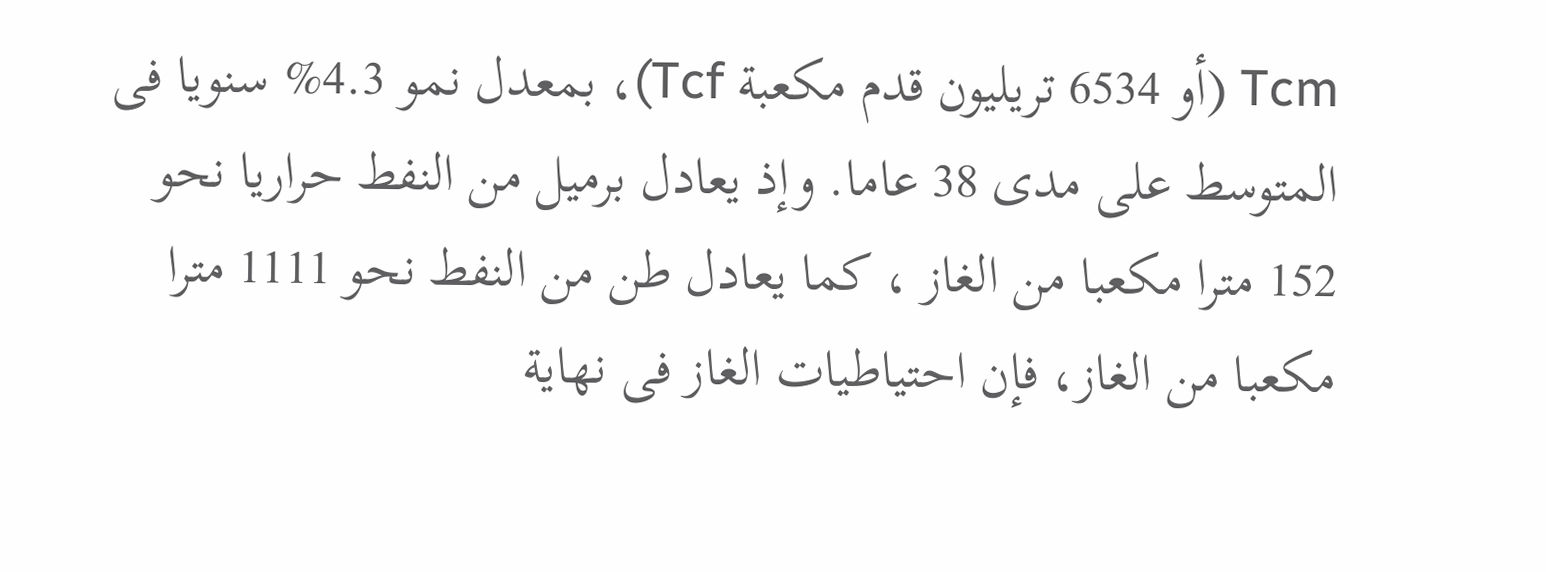Tcm (أو 6534 تريليون قدم مكعبة Tcf)، بمعدل نمو 4.3% سنويا فى المتوسط على مدى 38 عاما. وإذ يعادل برميل من النفط حراريا نحو 152 مترا مكعبا من الغاز ، كما يعادل طن من النفط نحو 1111 مترا مكعبا من الغاز، فإن احتياطيات الغاز فى نهاية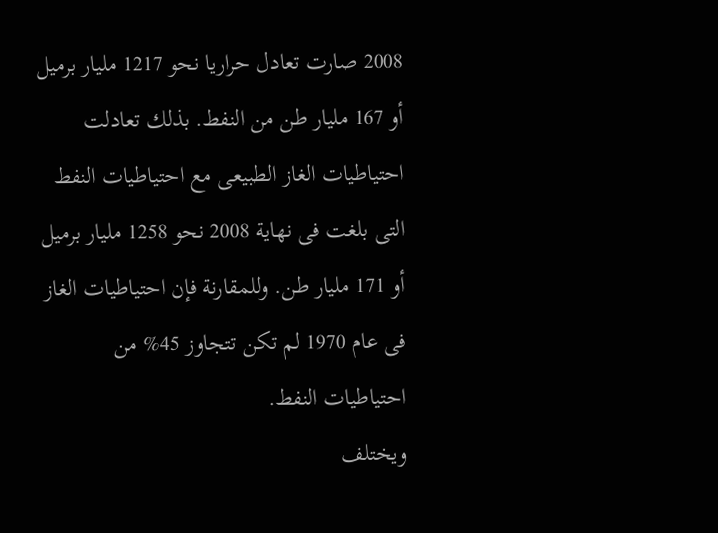2008 صارت تعادل حراريا نحو 1217 مليار برميل أو 167 مليار طن من النفط. بذلك تعادلت احتياطيات الغاز الطبيعى مع احتياطيات النفط التى بلغت فى نهاية 2008 نحو 1258 مليار برميل أو 171 مليار طن. وللمقارنة فإن احتياطيات الغاز فى عام 1970 لم تكن تتجاوز 45% من احتياطيات النفط.
ويختلف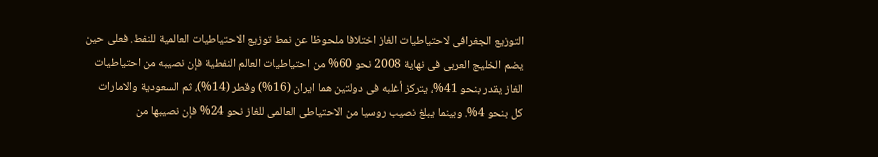التوزيع الجغرافى لاحتياطيات الغاز اختلافا ملحوظا عن نمط توزيع الاحتياطيات العالمية للنفط. فعلى حين يضم الخليج العربى فى نهاية 2008 نحو 60% من احتياطيات العالم النفطية فإن نصيبه من احتياطيات الغاز يقدر بنحو 41%، يتركز أغلبه فى دولتين هما ايران (16%) وقطر (14%)، ثم السعودية والامارات كل بنحو 4%. وبينما يبلغ نصيب روسيا من الاحتياطى العالمى للغاز نحو 24% فإن نصيبها من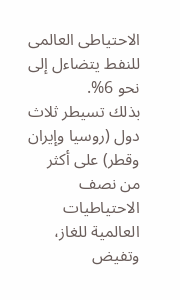الاحتياطى العالمى للنفط يتضاءل إلى نحو 6%.
بذلك تسيطر ثلاث دول (روسيا وإيران وقطر) على أكثر من نصف الاحتياطيات العالمية للغاز، وتفيض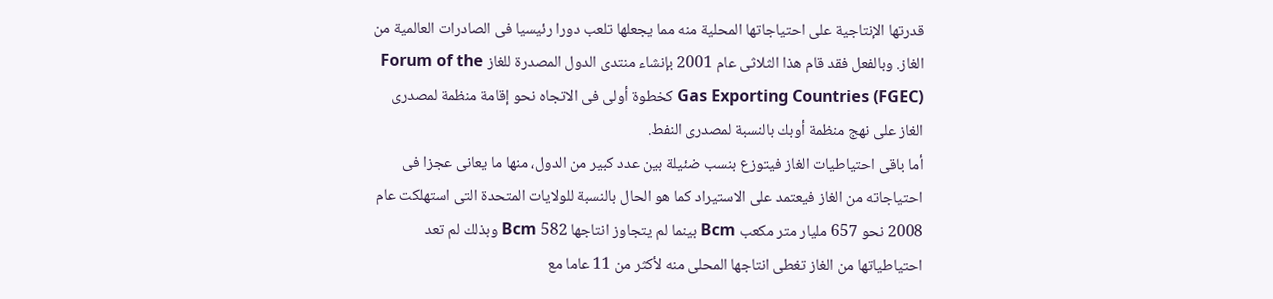قدرتها الإنتاجية على احتياجاتها المحلية منه مما يجعلها تلعب دورا رئيسيا فى الصادرات العالمية من الغاز. وبالفعل فقد قام هذا الثلاثى عام 2001 بإنشاء منتدى الدول المصدرة للغاز Forum of the Gas Exporting Countries (FGEC) كخطوة أولى فى الاتجاه نحو إقامة منظمة لمصدرى الغاز على نهج منظمة أوبك بالنسبة لمصدرى النفط.
أما باقى احتياطيات الغاز فيتوزع بنسب ضئيلة بين عدد كبير من الدول، منها ما يعانى عجزا فى احتياجاته من الغاز فيعتمد على الاستيراد كما هو الحال بالنسبة للولايات المتحدة التى استهلكت عام 2008 نحو 657 مليار متر مكعب Bcm بينما لم يتجاوز انتاجها 582 Bcm وبذلك لم تعد احتياطياتها من الغاز تغطى انتاجها المحلى منه لأكثر من 11 عاما مع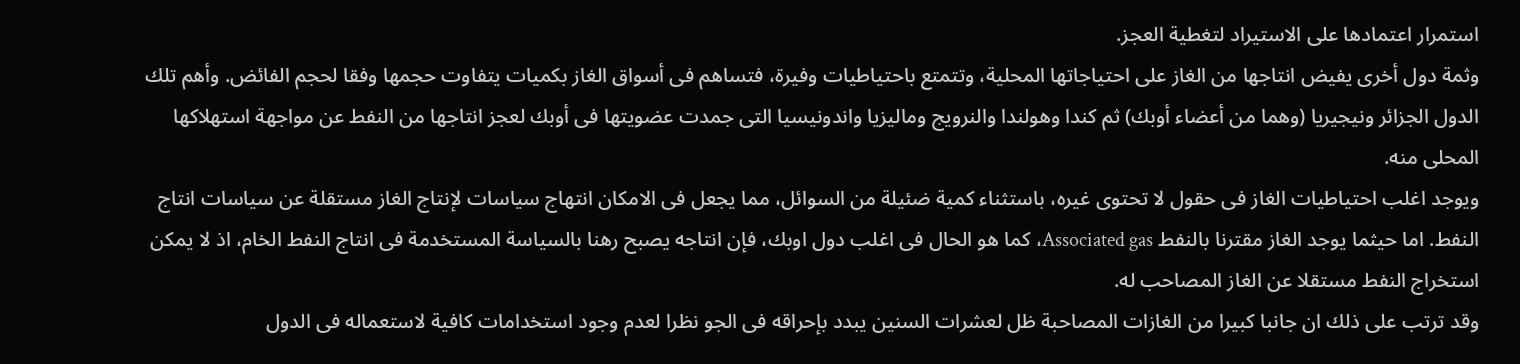استمرار اعتمادها على الاستيراد لتغطية العجز.
وثمة دول أخرى يفيض انتاجها من الغاز على احتياجاتها المحلية، وتتمتع باحتياطيات وفيرة، فتساهم فى أسواق الغاز بكميات يتفاوت حجمها وفقا لحجم الفائض. وأهم تلك الدول الجزائر ونيجيريا (وهما من أعضاء أوبك) ثم كندا وهولندا والنرويج وماليزيا واندونيسيا التى جمدت عضويتها فى أوبك لعجز انتاجها من النفط عن مواجهة استهلاكها المحلى منه.
ويوجد اغلب احتياطيات الغاز فى حقول لا تحتوى غيره، باستثناء كمية ضئيلة من السوائل، مما يجعل فى الامكان انتهاج سياسات لإنتاج الغاز مستقلة عن سياسات انتاج النفط. اما حيثما يوجد الغاز مقترنا بالنفط Associated gas، كما هو الحال فى اغلب دول اوبك، فإن انتاجه يصبح رهنا بالسياسة المستخدمة فى انتاج النفط الخام، اذ لا يمكن استخراج النفط مستقلا عن الغاز المصاحب له.
وقد ترتب على ذلك ان جانبا كبيرا من الغازات المصاحبة ظل لعشرات السنين يبدد بإحراقه فى الجو نظرا لعدم وجود استخدامات كافية لاستعماله فى الدول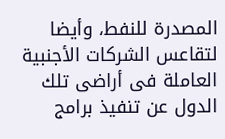المصدرة للنفط، وأيضا لتقاعس الشركات الأجنبية العاملة فى أراضى تلك الدول عن تنفيذ برامج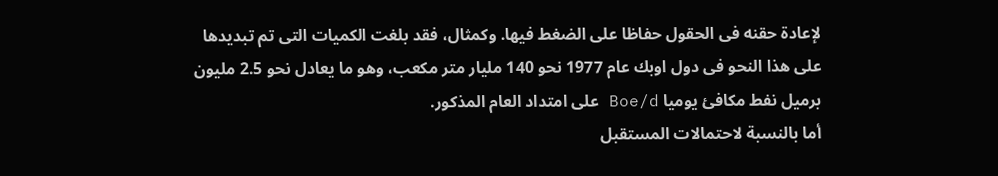لإعادة حقنه فى الحقول حفاظا على الضغط فيها. وكمثال، فقد بلغت الكميات التى تم تبديدها على هذا النحو فى دول اوبك عام 1977 نحو 140 مليار متر مكعب، وهو ما يعادل نحو 2.5 مليون برميل نفط مكافئ يوميا Boe/d على امتداد العام المذكور.
أما بالنسبة لاحتمالات المستقبل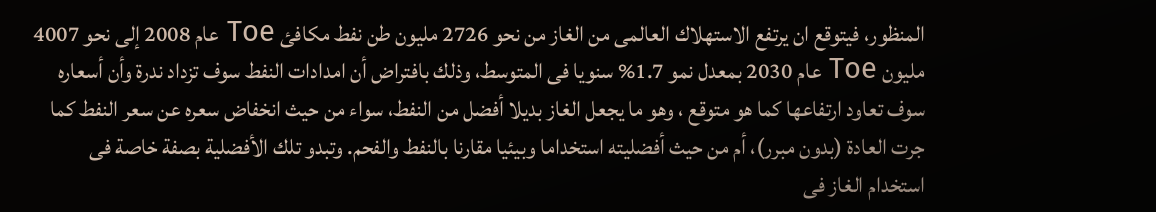المنظور، فيتوقع ان يرتفع الاستهلاك العالمى من الغاز من نحو 2726 مليون طن نفط مكافئ Toe عام 2008 إلى نحو 4007 مليون Toe عام 2030 بمعدل نمو 1.7% سنويا فى المتوسط، وذلك بافتراض أن امدادات النفط سوف تزداد ندرة وأن أسعاره سوف تعاود ارتفاعها كما هو متوقع ، وهو ما يجعل الغاز بديلا أفضل من النفط، سواء من حيث انخفاض سعره عن سعر النفط كما جرت العادة (بدون مبرر)، أم من حيث أفضليته استخداما وبيئيا مقارنا بالنفط والفحم. وتبدو تلك الأفضلية بصفة خاصة فى استخدام الغاز فى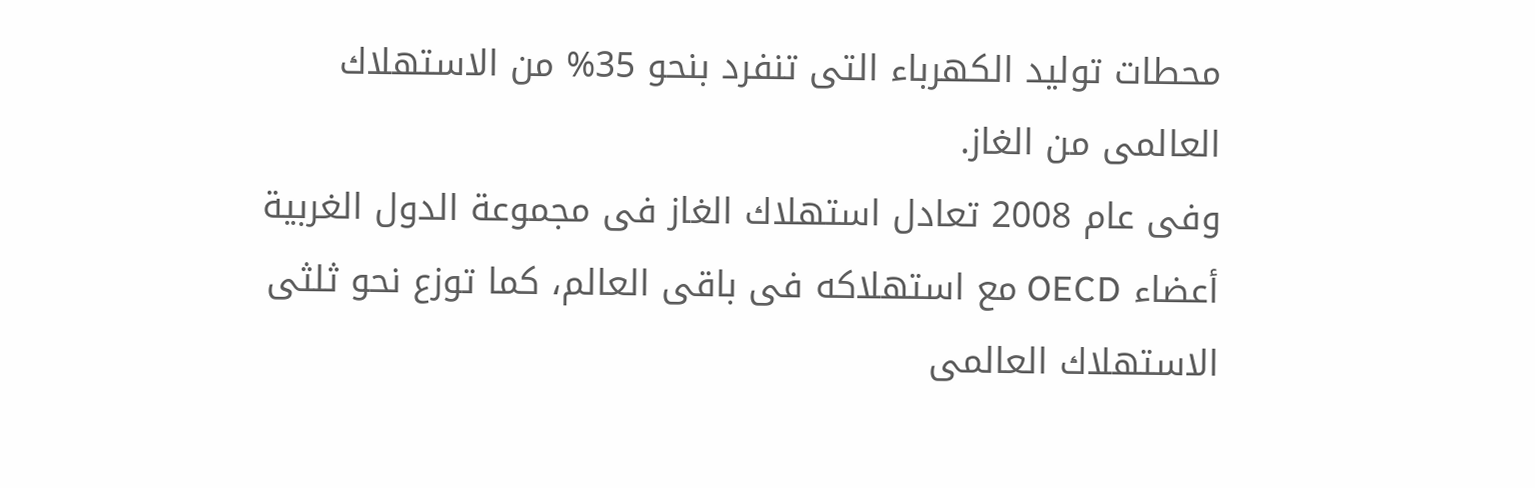محطات توليد الكهرباء التى تنفرد بنحو 35% من الاستهلاك العالمى من الغاز.
وفى عام 2008 تعادل استهلاك الغاز فى مجموعة الدول الغربية أعضاء OECD مع استهلاكه فى باقى العالم، كما توزع نحو ثلثى الاستهلاك العالمى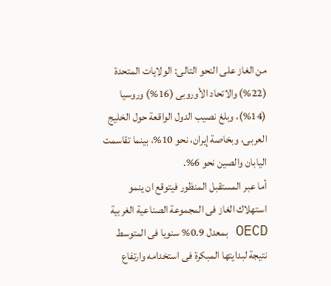من الغاز على النحو التالى: الولايات المتحدة (22%) والاتحاد الأوروبى (16%) وروسيا (14%)، وبلغ نصيب الدول الواقعة حول الخليج العربى، وبخاصة إيران، نحو 10%، بينما تقاسمت اليابان والصين نحو 6%.
أما عبر المستقبل المنظور فيتوقع ان ينمو استهلاك الغاز فى المجموعة الصناعية الغربية OECD بمعدل 0.9% سنويا فى المتوسط نتيجة لبدايتها المبكرة فى استخدامه وارتفاع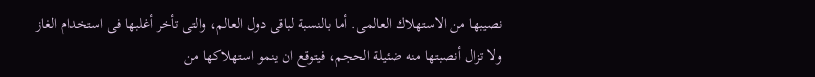نصيبها من الاستهلاك العالمى. أما بالنسبة لباقى دول العالم، والتى تأخر أغلبها فى استخدام الغاز ولا تزال أنصبتها منه ضئيلة الحجم، فيتوقع ان ينمو استهلاكها من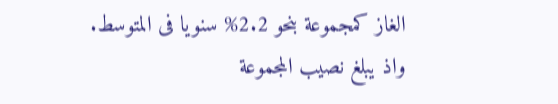الغاز كمجموعة بنحو 2.2% سنويا فى المتوسط.
واذ يبلغ نصيب المجموعة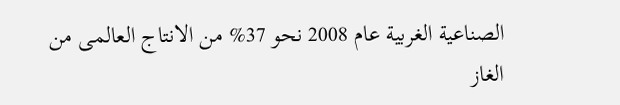الصناعية الغربية عام 2008 نحو 37% من الانتاج العالمى من الغاز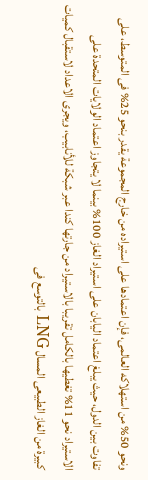ونحو 50% من استهلاكه العالمى، فإن اعتمادها على استيراده من خارج المجموعة يقدر بنحو 25% فى المتوسط، على تفاوت بين الدول، حيث يبلغ اعتماد اليابان على استيراد الغاز 100% بينما لا يتجاوز اعتماد الولايات المتحدة على الاستيراد نحو 11% تغطيها بالكامل تقريبا بالاستيراد من جارتها كندا عبر شبكة للأنابيب، ويجرى الاعداد لاستقبال كميات كبيرة من الغاز الطبيعى المسال LNG بالتوسع فى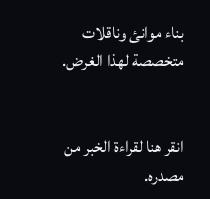بناء موانئ وناقلات متخصصة لهذا الغرض.


انقر هنا لقراءة الخبر من مصدره.